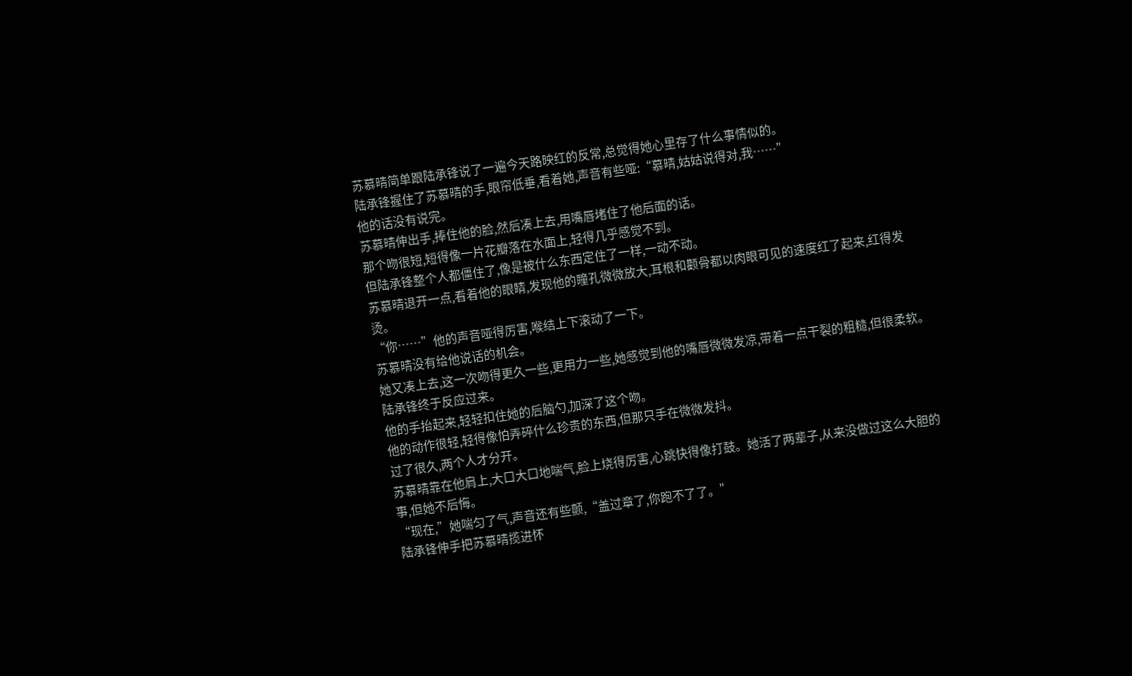苏慕晴简单跟陆承锋说了一遍今天路映红的反常,总觉得她心里存了什么事情似的。
陆承锋握住了苏慕晴的手,眼帘低垂,看着她,声音有些哑:“慕晴,姑姑说得对,我……”
他的话没有说完。
苏慕晴伸出手,捧住他的脸,然后凑上去,用嘴唇堵住了他后面的话。
那个吻很短,短得像一片花瓣落在水面上,轻得几乎感觉不到。
但陆承锋整个人都僵住了,像是被什么东西定住了一样,一动不动。
苏慕晴退开一点,看着他的眼睛,发现他的瞳孔微微放大,耳根和颧骨都以肉眼可见的速度红了起来,红得发烫。
“你……”他的声音哑得厉害,喉结上下滚动了一下。
苏慕晴没有给他说话的机会。
她又凑上去,这一次吻得更久一些,更用力一些,她感觉到他的嘴唇微微发凉,带着一点干裂的粗糙,但很柔软。
陆承锋终于反应过来。
他的手抬起来,轻轻扣住她的后脑勺,加深了这个吻。
他的动作很轻,轻得像怕弄碎什么珍贵的东西,但那只手在微微发抖。
过了很久,两个人才分开。
苏慕晴靠在他肩上,大口大口地喘气,脸上烧得厉害,心跳快得像打鼓。她活了两辈子,从来没做过这么大胆的事,但她不后悔。
“现在,”她喘匀了气,声音还有些颤,“盖过章了,你跑不了了。”
陆承锋伸手把苏慕晴揽进怀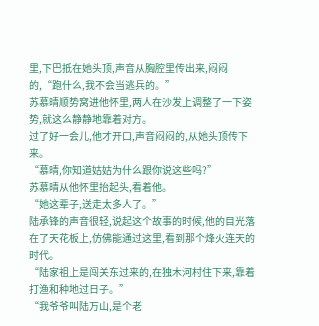里,下巴抵在她头顶,声音从胸腔里传出来,闷闷的,“跑什么,我不会当逃兵的。”
苏慕晴顺势窝进他怀里,两人在沙发上调整了一下姿势,就这么静静地靠着对方。
过了好一会儿,他才开口,声音闷闷的,从她头顶传下来。
“慕晴,你知道姑姑为什么跟你说这些吗?”
苏慕晴从他怀里抬起头,看着他。
“她这辈子,送走太多人了。”
陆承锋的声音很轻,说起这个故事的时候,他的目光落在了天花板上,仿佛能通过这里,看到那个烽火连天的时代。
“陆家祖上是闯关东过来的,在独木河村住下来,靠着打渔和种地过日子。”
“我爷爷叫陆万山,是个老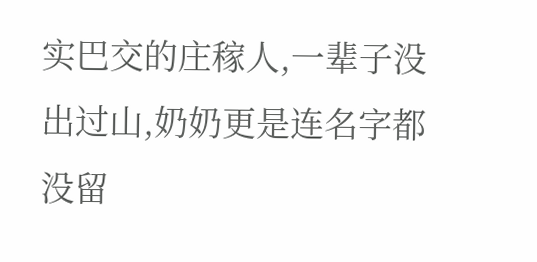实巴交的庄稼人,一辈子没出过山,奶奶更是连名字都没留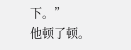下。”
他顿了顿。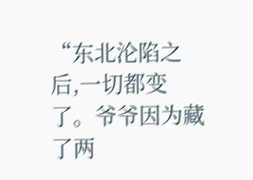“东北沦陷之后,一切都变了。爷爷因为藏了两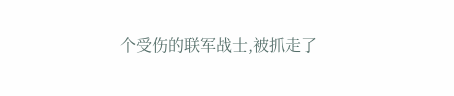个受伤的联军战士,被抓走了